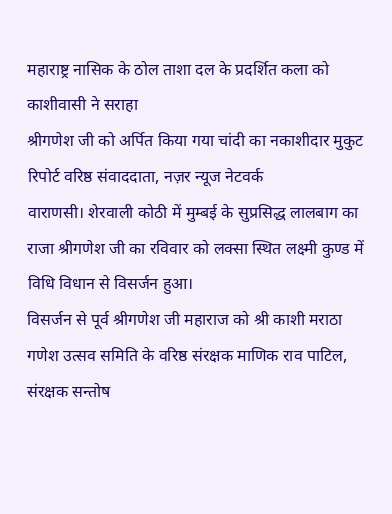महाराष्ट्र नासिक के ठोल ताशा दल के प्रदर्शित कला को काशीवासी ने सराहा
श्रीगणेश जी को अर्पित किया गया चांदी का नकाशीदार मुकुट
रिपोर्ट वरिष्ठ संवाददाता, नज़र न्यूज नेटवर्क
वाराणसी। शेरवाली कोठी में मुम्बई के सुप्रसिद्ध लालबाग का राजा श्रीगणेश जी का रविवार को लक्सा स्थित लक्ष्मी कुण्ड में विधि विधान से विसर्जन हुआ।
विसर्जन से पूर्व श्रीगणेश जी महाराज को श्री काशी मराठा गणेश उत्सव समिति के वरिष्ठ संरक्षक माणिक राव पाटिल, संरक्षक सन्तोष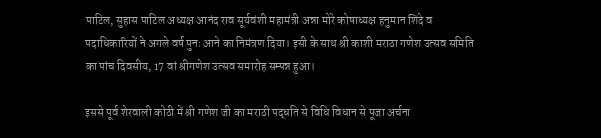पाटिल, सुहास पाटिल अध्यक्ष आनंद राव सूर्यवंशी महामंत्री अन्ना मोरे कोषाध्यक्ष हनुमान शिंदे व पदाधिकारियों ने अगले वर्ष पुनः आने का निमंत्रण दिया। इसी के साथ श्री काशी मराठा गणेश उत्सव समिति का पांच दिवसीय, 17 वां श्रीगणेश उत्सव समारोह सम्पन्न हुआ।

इससे पूर्व शेरवाली कोठी में श्री गणेश जी का मराठी पद्धति से विधि विधान से पूजा अर्चना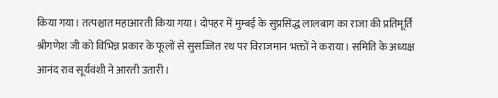किया गया। तत्पश्चात महाआरती किया गया। दोपहर में मुम्बई के सुप्रसिद्ध लालबाग का राजा की प्रतिमूर्ति श्रीगणेश जी को विभिन्न प्रकार के फूलों से सुसज्जित रथ पर विराजमान भक्तों ने कराया। समिति के अध्यक्ष आनंद राव सूर्यवंशी ने आरती उतारी।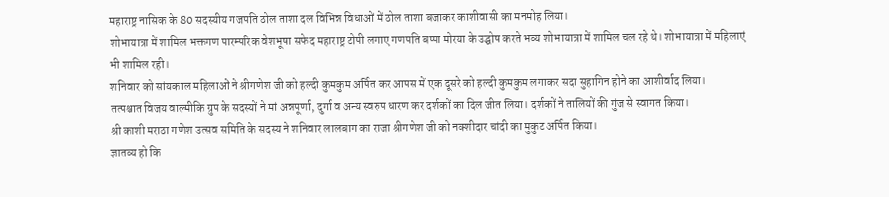महाराष्ट्र नासिक के 80 सदस्यीय गजपति ठोल ताशा दल विभिन्न विधाओं में ठोल ताशा बजाकर काशीवासी का मनमोह लिया।
शोभायात्रा में शामिल भक्तगण पारम्परिक वेशभूषा सफेद महाराष्ट्र टोपी लगाए गणपति बप्पा मोरया के उद्घोष करते भव्य शोभायात्रा में शामिल चल रहे थे। शोभायात्रा में महिलाएं भी शामिल रही।
शनिवार को सांयकाल महिलाओं ने श्रीगणेश जी को हल्दी कुमकुम अर्पित कर आपस में एक दूसरे को हल्दी कुमकुम लगाकर सदा सुहागिन होने का आशीर्वाद लिया।
तत्पश्चात विजय वाल्मीकि ग्रुप के सदस्यों ने मां अन्नपूर्णा, दुर्गा व अन्य स्वरुप धारण कर दर्शकों का दिल जीत लिया। दर्शकों ने तालियों की गुंज से स्वागत किया।
श्री काशी मराठा गणेश उत्सव समिति के सदस्य ने शनिवार लालबाग का राजा श्रीगणेश जी को नक्शीदार चांदी का मुकुट अर्पित किया।
ज्ञातव्य हो कि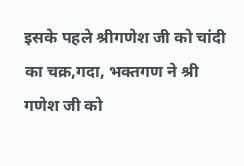इसके पहले श्रीगणेश जी को चांदी का चक्र,गदा, भक्तगण ने श्री गणेश जी को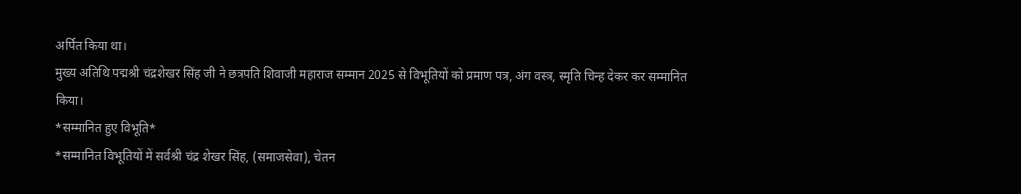अर्पित किया था।
मुख्य अतिथि पद्मश्री चंद्रशेखर सिंह जी ने छत्रपति शिवाजी महाराज सम्मान 2025 से विभूतियों को प्रमाण पत्र, अंग वस्त्र, स्मृति चिन्ह देकर कर सम्मानित किया।
*सम्मानित हुए विभूति*
*सम्मानित विभूतियों में सर्वश्री चंद्र शेखर सिंह, (समाजसेवा), चेतन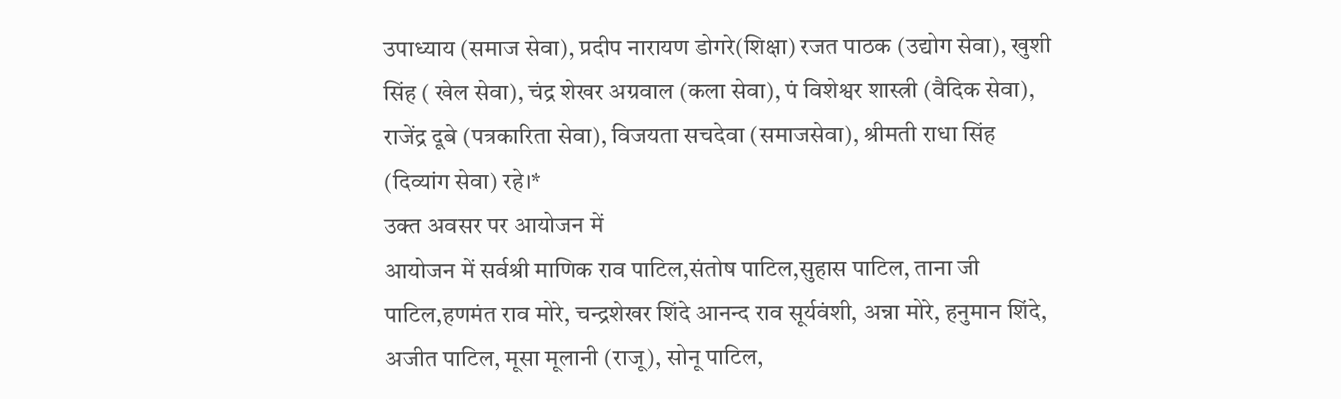उपाध्याय (समाज सेवा), प्रदीप नारायण डोगरे(शिक्षा) रजत पाठक (उद्योग सेवा), खुशी सिंह ( खेल सेवा), चंद्र शेखर अग्रवाल (कला सेवा), पं विशेश्वर शास्त्री (वैदिक सेवा), राजेंद्र दूबे (पत्रकारिता सेवा), विजयता सचदेवा (समाजसेवा), श्रीमती राधा सिंह (दिव्यांग सेवा) रहे।*
उक्त अवसर पर आयोजन में
आयोजन में सर्वश्री माणिक राव पाटिल,संतोष पाटिल,सुहास पाटिल, ताना जी पाटिल,हणमंत राव मोरे, चन्द्रशेखर शिंदे आनन्द राव सूर्यवंशी, अन्ना मोरे, हनुमान शिंदे, अजीत पाटिल, मूसा मूलानी (राजू), सोनू पाटिल,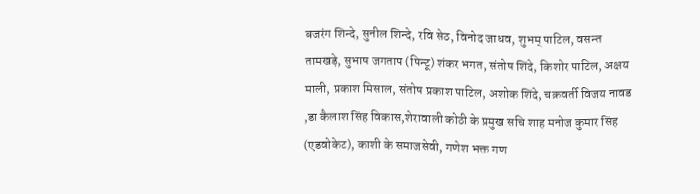बजरंग शिन्दे, सुनील शिन्दे, रवि सेठ, विनोद जाधव, शुभम् पाटिल, वसन्त तामखड़े, सुभाष जगताप (पिन्टू) शंकर भगत, संतोष शिंदे, किशोर पाटिल, अक्षय माली, प्रकाश मिसाल, संतोष प्रकाश पाटिल, अशोक शिंदे, चक्रवर्ती विजय नावड ,डा कैलाश सिंह विकास,शेरावाली कोठी के प्रमुख सचि शाह मनोज कुमार सिंह (एडवोकेट), काशी के समाजसेवी, गणेश भक्त गण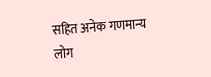सहित अनेक गणमान्य लोग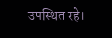उपस्थित रहे।